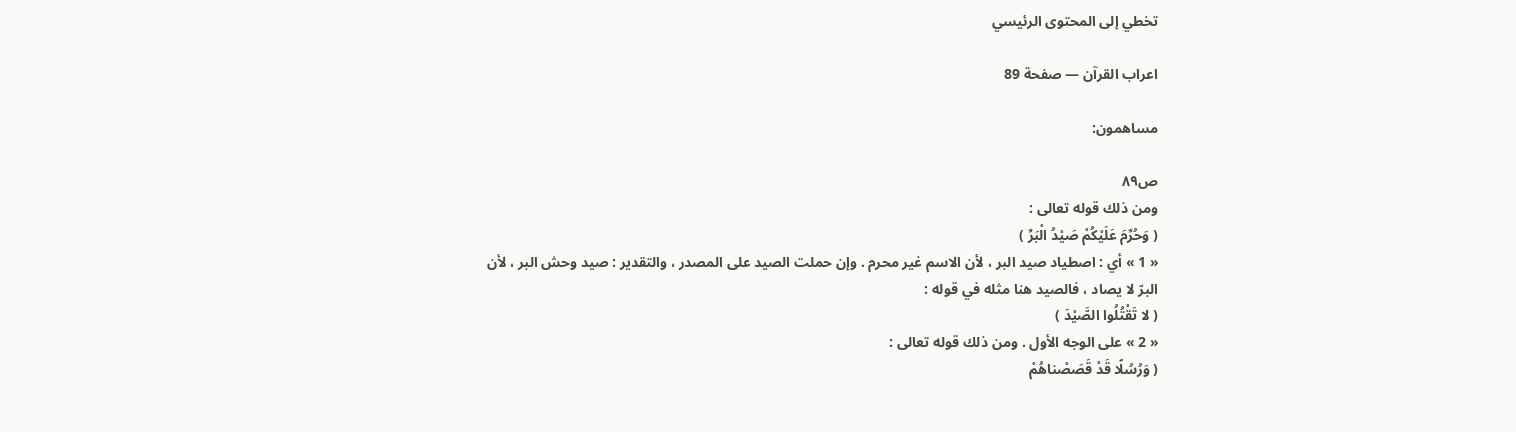تخطي إلى المحتوى الرئيسي

اعراب القرآن — صفحة 89

مساهمون:

ص٨٩
ومن ذلك قوله تعالى :
( وَحُرِّمَ عَلَيْكُمْ صَيْدُ الْبَرِّ )
« 1 » أي : اصطياد صيد البر ، لأن الاسم غير محرم . وإن حملت الصيد على المصدر ، والتقدير : صيد وحش البر ، لأن البرّ لا يصاد ، فالصيد هنا مثله في قوله :
( لا تَقْتُلُوا الصَّيْدَ )
« 2 » على الوجه الأول . ومن ذلك قوله تعالى :
( وَرُسُلًا قَدْ قَصَصْناهُمْ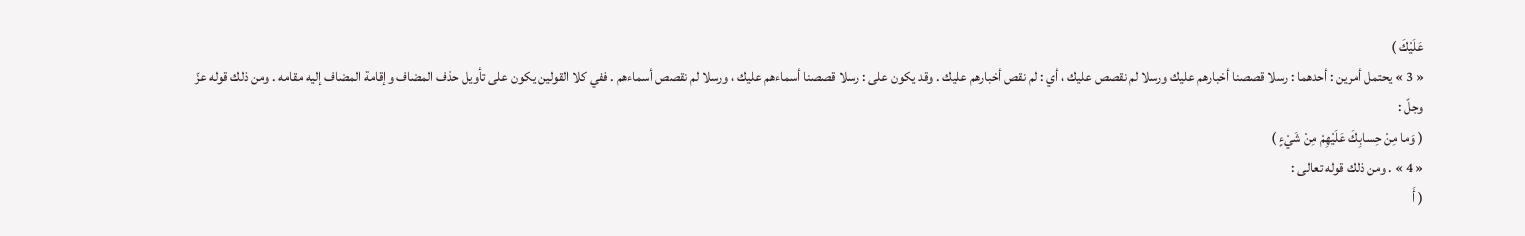عَلَيْكَ )
« 3 » يحتمل أمرين : أحدهما : رسلا قصصنا أخبارهم عليك ورسلا لم نقصص عليك ، أي : لم نقص أخبارهم عليك . وقد يكون على : رسلا قصصنا أسماءهم عليك ، ورسلا لم نقصص أسماءهم . ففي كلا القولين يكون على تأويل حذف المضاف وإقامة المضاف إليه مقامه . ومن ذلك قوله عزّ وجلّ :
( وَما مِنْ حِسابِكَ عَلَيْهِمْ مِنْ شَيْءٍ )
« 4 » . ومن ذلك قوله تعالى :
( أَ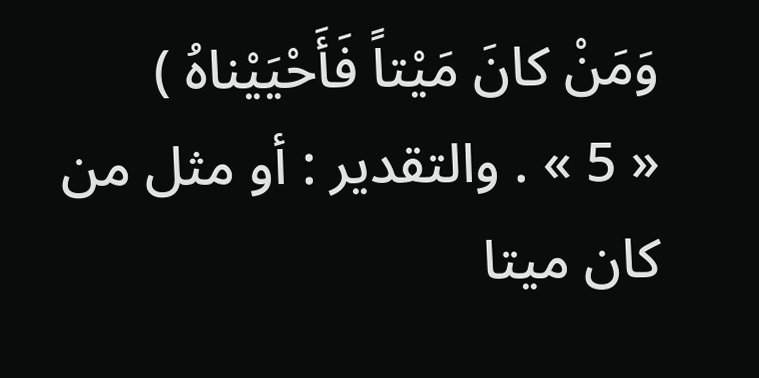وَمَنْ كانَ مَيْتاً فَأَحْيَيْناهُ )
« 5 » . والتقدير : أو مثل من كان ميتا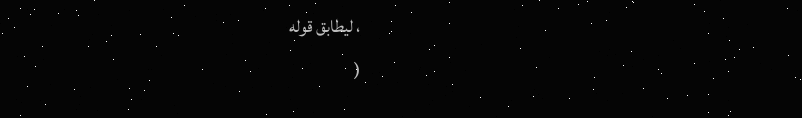، ليطابق قوله
(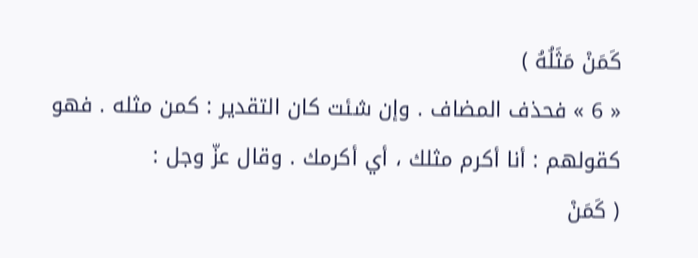كَمَنْ مَثَلُهُ )
« 6 » فحذف المضاف . وإن شئت كان التقدير : كمن مثله . فهو كقولهم : أنا أكرم مثلك ، أي أكرمك . وقال عزّ وجل :
( كَمَنْ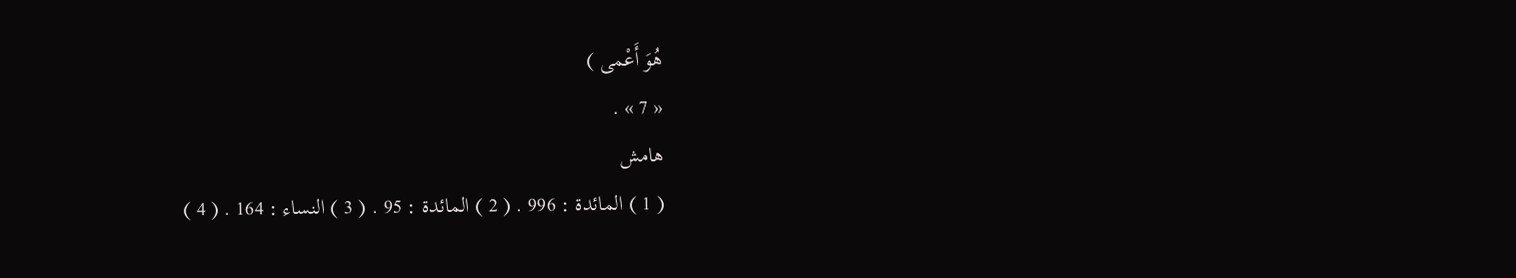هُوَ أَعْمى )
« 7 » .
هامش
( 1 ) المائدة : 996 . ( 2 ) المائدة : 95 . ( 3 ) النساء : 164 . ( 4 )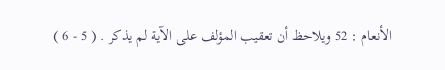الأنعام : 52 ويلاحظ أن تعقيب المؤلف على الآية لم يذكر . ( 5 - 6 )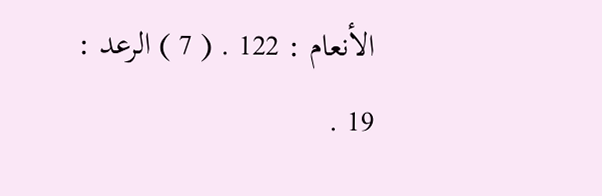الأنعام : 122 . ( 7 ) الرعد : 19 .